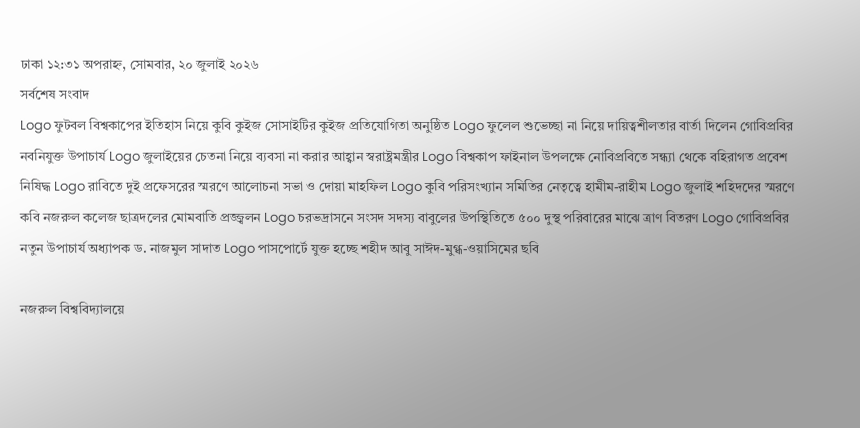ঢাকা ১২:৩১ অপরাহ্ন, সোমবার, ২০ জুলাই ২০২৬
সর্বশেষ সংবাদ
Logo ফুটবল বিশ্বকাপের ইতিহাস নিয়ে কুবি কুইজ সোসাইটির কুইজ প্রতিযোগিতা অনুষ্ঠিত Logo ফুলেল শুভেচ্ছা না নিয়ে দায়িত্বশীলতার বার্তা দিলেন গোবিপ্রবির নবনিযুক্ত উপাচার্য Logo জুলাইয়ের চেতনা নিয়ে ব্যবসা না করার আহ্বান স্বরাষ্ট্রমন্ত্রীর Logo বিশ্বকাপ ফাইনাল উপলক্ষে নোবিপ্রবিতে সন্ধ্যা থেকে বহিরাগত প্রবেশ নিষিদ্ধ Logo রাবিতে দুই প্রফেসরের স্মরণে আলোচনা সভা ও দোয়া মাহফিল Logo কুবি পরিসংখ্যান সমিতির নেতৃত্বে হামীম-রাহীম Logo জুলাই শহিদদের স্মরণে কবি নজরুল কলেজ ছাত্রদলের মোমবাতি প্রজ্জ্বলন Logo চরভদ্রাসনে সংসদ সদস্য বাবুলের উপস্থিতিতে ৫০০ দুস্থ পরিবারের মাঝে ত্রাণ বিতরণ Logo গোবিপ্রবির নতুন উপাচার্য অধ্যাপক ড. নাজমুল সাদাত Logo পাসপোর্টে যুক্ত হচ্ছে শহীদ আবু সাঈদ-মুগ্ধ-ওয়াসিমের ছবি

নজরুল বিশ্ববিদ্যালয়ে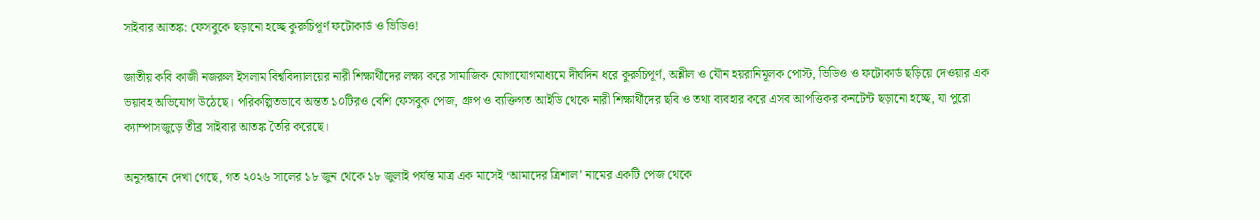সাইবার আতঙ্ক: ফেসবুকে ছড়ানো হচ্ছে কুরুচিপূর্ণ ফটোকার্ড ও ভিডিও!

জাতীয় কবি কাজী নজরুল ইসলাম বিশ্ববিদ্যালয়ের নারী শিক্ষার্থীদের লক্ষ্য করে সামাজিক যোগাযোগমাধ্যমে দীর্ঘদিন ধরে কুরুচিপূর্ণ, অশ্লীল ও যৌন হয়রানিমূলক পোস্ট, ভিডিও ও ফটোকার্ড ছড়িয়ে দেওয়ার এক ভয়াবহ অভিযোগ উঠেছে। পরিকল্পিতভাবে অন্তত ১০টিরও বেশি ফেসবুক পেজ, গ্রুপ ও ব্যক্তিগত আইডি থেকে নারী শিক্ষার্থীদের ছবি ও তথ্য ব্যবহার করে এসব আপত্তিকর কনটেন্ট ছড়ানো হচ্ছে, যা পুরো ক্যাম্পাসজুড়ে তীব্র সাইবার আতঙ্ক তৈরি করেছে।

অনুসন্ধানে দেখা গেছে, গত ২০২৬ সালের ১৮ জুন থেকে ১৮ জুলাই পর্যন্ত মাত্র এক মাসেই ‘আমাদের ত্রিশাল’ নামের একটি পেজ থেকে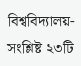বিশ্ববিদ্যালয়-সংশ্লিষ্ট ২৩টি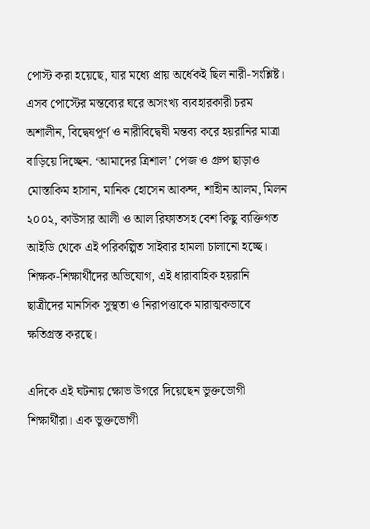পোস্ট করা হয়েছে, যার মধ্যে প্রায় অর্ধেকই ছিল নারী-সংশ্লিষ্ট। এসব পোস্টের মন্তব্যের ঘরে অসংখ্য ব্যবহারকারী চরম অশালীন, বিদ্বেষপূর্ণ ও নারীবিদ্বেষী মন্তব্য করে হয়রানির মাত্রা বাড়িয়ে দিচ্ছেন. ‘আমাদের ত্রিশাল’ পেজ ও গ্রুপ ছাড়াও মোস্তাকিম হাসান, মানিক হোসেন আকন্দ, শাহীন আলম, মিলন ২০০২, কাউসার আলী ও আল রিফাতসহ বেশ কিছু ব্যক্তিগত আইডি থেকে এই পরিকল্পিত সাইবার হামলা চালানো হচ্ছে। শিক্ষক-শিক্ষার্থীদের অভিযোগ, এই ধারাবাহিক হয়রানি ছাত্রীদের মানসিক সুস্থতা ও নিরাপত্তাকে মারাত্মকভাবে ক্ষতিগ্রস্ত করছে‌।

এদিকে এই ঘটনায় ক্ষোভ উগরে দিয়েছেন ভুক্তভোগী শিক্ষার্থীরা। এক ভুক্তভোগী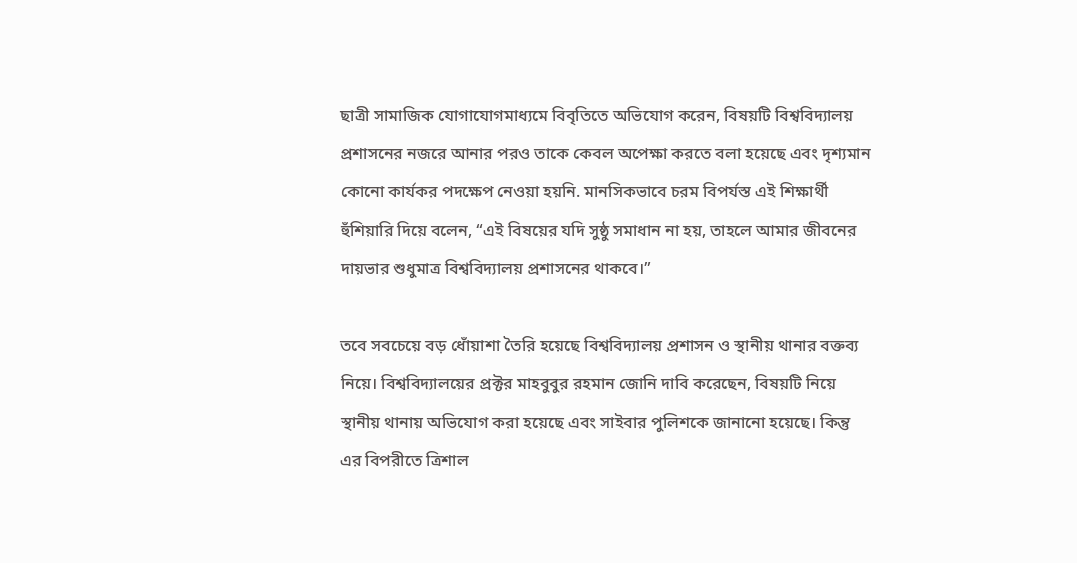ছাত্রী সামাজিক যোগাযোগমাধ্যমে বিবৃতিতে অভিযোগ করেন, বিষয়টি বিশ্ববিদ্যালয় প্রশাসনের নজরে আনার পরও তাকে কেবল অপেক্ষা করতে বলা হয়েছে এবং দৃশ্যমান কোনো কার্যকর পদক্ষেপ নেওয়া হয়নি. মানসিকভাবে চরম বিপর্যস্ত এই শিক্ষার্থী হুঁশিয়ারি দিয়ে বলেন, “এই বিষয়ের যদি সুষ্ঠু সমাধান না হয়, তাহলে আমার জীবনের দায়ভার শুধুমাত্র বিশ্ববিদ্যালয় প্রশাসনের থাকবে।”

তবে সবচেয়ে বড় ধোঁয়াশা তৈরি হয়েছে বিশ্ববিদ্যালয় প্রশাসন ও স্থানীয় থানার বক্তব্য নিয়ে। বিশ্ববিদ্যালয়ের প্রক্টর মাহবুবুর রহমান জোনি দাবি করেছেন, বিষয়টি নিয়ে স্থানীয় থানায় অভিযোগ করা হয়েছে এবং সাইবার পুলিশকে জানানো হয়েছে। কিন্তু এর বিপরীতে ত্রিশাল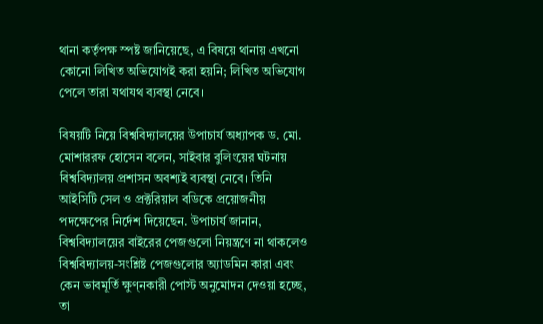থানা কর্তৃপক্ষ স্পষ্ট জানিয়েছে, এ বিষয়ে থানায় এখনো কোনো লিখিত অভিযোগই করা হয়নি; লিখিত অভিযোগ পেলে তারা যথাযথ ব্যবস্থা নেবে।

বিষয়টি নিয়ে বিশ্ববিদ্যালয়ের উপাচার্য অধ্যাপক ড. মো. মোশাররফ হোসেন বলেন, সাইবার বুলিংয়ের ঘটনায় বিশ্ববিদ্যালয় প্রশাসন অবশ্যই ব্যবস্থা নেবে। তিনি আইসিটি সেল ও প্রক্টরিয়াল বডিকে প্রয়োজনীয় পদক্ষেপের নির্দেশ দিয়েছেন. উপাচার্য জানান, বিশ্ববিদ্যালয়ের বাইরের পেজগুলো নিয়ন্ত্রণে না থাকলেও বিশ্ববিদ্যালয়-সংশ্লিষ্ট পেজগুলোর অ্যাডমিন কারা এবং কেন ভাবমূর্তি ক্ষুণ্নকারী পোস্ট অনুমোদন দেওয়া হচ্ছে, তা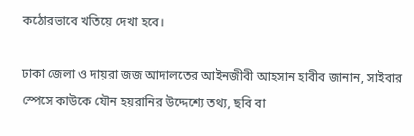কঠোরভাবে খতিয়ে দেখা হবে।

ঢাকা জেলা ও দায়রা জজ আদালতের আইনজীবী আহসান হাবীব জানান, সাইবার স্পেসে কাউকে যৌন হয়রানির উদ্দেশ্যে তথ্য, ছবি বা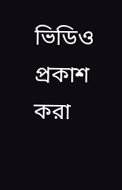ভিডিও প্রকাশ করা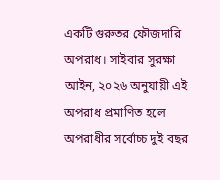একটি গুরুতর ফৌজদারি অপরাধ। সাইবার সুরক্ষা আইন, ২০২৬ অনুযায়ী এই অপরাধ প্রমাণিত হলে অপরাধীর সর্বোচ্চ দুই বছর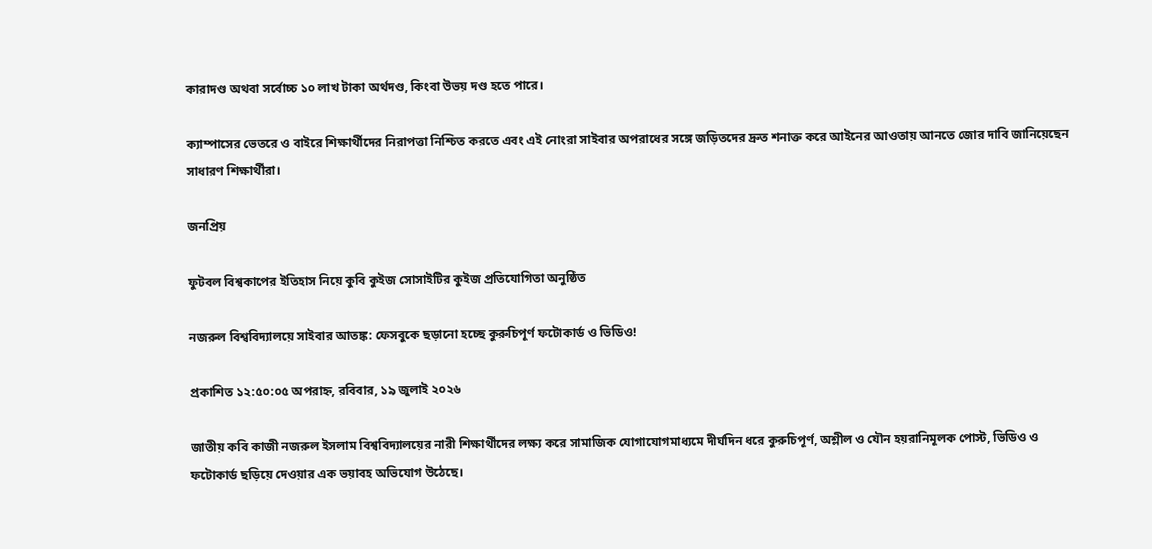কারাদণ্ড অথবা সর্বোচ্চ ১০ লাখ টাকা অর্থদণ্ড, কিংবা উভয় দণ্ড হতে পারে।

ক্যাম্পাসের ভেতরে ও বাইরে শিক্ষার্থীদের নিরাপত্তা নিশ্চিত করতে এবং এই নোংরা সাইবার অপরাধের সঙ্গে জড়িতদের দ্রুত শনাক্ত করে আইনের আওতায় আনতে জোর দাবি জানিয়েছেন সাধারণ শিক্ষার্থীরা।

জনপ্রিয়

ফুটবল বিশ্বকাপের ইতিহাস নিয়ে কুবি কুইজ সোসাইটির কুইজ প্রতিযোগিতা অনুষ্ঠিত

নজরুল বিশ্ববিদ্যালয়ে সাইবার আতঙ্ক: ফেসবুকে ছড়ানো হচ্ছে কুরুচিপূর্ণ ফটোকার্ড ও ভিডিও!

প্রকাশিত ১২:৫০:০৫ অপরাহ্ন, রবিবার, ১৯ জুলাই ২০২৬

জাতীয় কবি কাজী নজরুল ইসলাম বিশ্ববিদ্যালয়ের নারী শিক্ষার্থীদের লক্ষ্য করে সামাজিক যোগাযোগমাধ্যমে দীর্ঘদিন ধরে কুরুচিপূর্ণ, অশ্লীল ও যৌন হয়রানিমূলক পোস্ট, ভিডিও ও ফটোকার্ড ছড়িয়ে দেওয়ার এক ভয়াবহ অভিযোগ উঠেছে।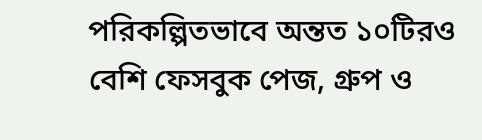পরিকল্পিতভাবে অন্তত ১০টিরও বেশি ফেসবুক পেজ, গ্রুপ ও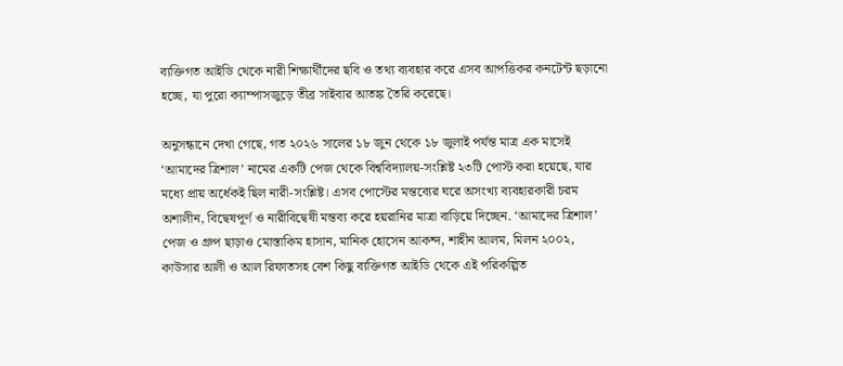ব্যক্তিগত আইডি থেকে নারী শিক্ষার্থীদের ছবি ও তথ্য ব্যবহার করে এসব আপত্তিকর কনটেন্ট ছড়ানো হচ্ছে, যা পুরো ক্যাম্পাসজুড়ে তীব্র সাইবার আতঙ্ক তৈরি করেছে।

অনুসন্ধানে দেখা গেছে, গত ২০২৬ সালের ১৮ জুন থেকে ১৮ জুলাই পর্যন্ত মাত্র এক মাসেই ‘আমাদের ত্রিশাল’ নামের একটি পেজ থেকে বিশ্ববিদ্যালয়-সংশ্লিষ্ট ২৩টি পোস্ট করা হয়েছে, যার মধ্যে প্রায় অর্ধেকই ছিল নারী-সংশ্লিষ্ট। এসব পোস্টের মন্তব্যের ঘরে অসংখ্য ব্যবহারকারী চরম অশালীন, বিদ্বেষপূর্ণ ও নারীবিদ্বেষী মন্তব্য করে হয়রানির মাত্রা বাড়িয়ে দিচ্ছেন. ‘আমাদের ত্রিশাল’ পেজ ও গ্রুপ ছাড়াও মোস্তাকিম হাসান, মানিক হোসেন আকন্দ, শাহীন আলম, মিলন ২০০২, কাউসার আলী ও আল রিফাতসহ বেশ কিছু ব্যক্তিগত আইডি থেকে এই পরিকল্পিত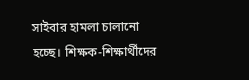সাইবার হামলা চালানো হচ্ছে। শিক্ষক-শিক্ষার্থীদের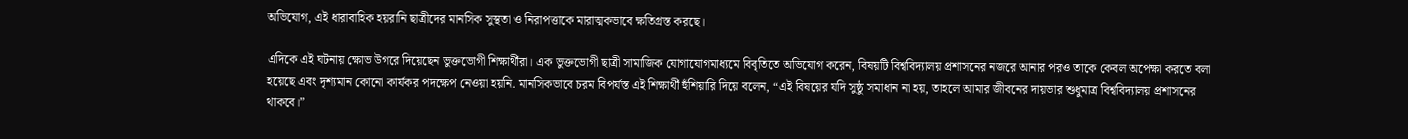অভিযোগ, এই ধারাবাহিক হয়রানি ছাত্রীদের মানসিক সুস্থতা ও নিরাপত্তাকে মারাত্মকভাবে ক্ষতিগ্রস্ত করছে‌।

এদিকে এই ঘটনায় ক্ষোভ উগরে দিয়েছেন ভুক্তভোগী শিক্ষার্থীরা। এক ভুক্তভোগী ছাত্রী সামাজিক যোগাযোগমাধ্যমে বিবৃতিতে অভিযোগ করেন, বিষয়টি বিশ্ববিদ্যালয় প্রশাসনের নজরে আনার পরও তাকে কেবল অপেক্ষা করতে বলা হয়েছে এবং দৃশ্যমান কোনো কার্যকর পদক্ষেপ নেওয়া হয়নি. মানসিকভাবে চরম বিপর্যস্ত এই শিক্ষার্থী হুঁশিয়ারি দিয়ে বলেন, “এই বিষয়ের যদি সুষ্ঠু সমাধান না হয়, তাহলে আমার জীবনের দায়ভার শুধুমাত্র বিশ্ববিদ্যালয় প্রশাসনের থাকবে।”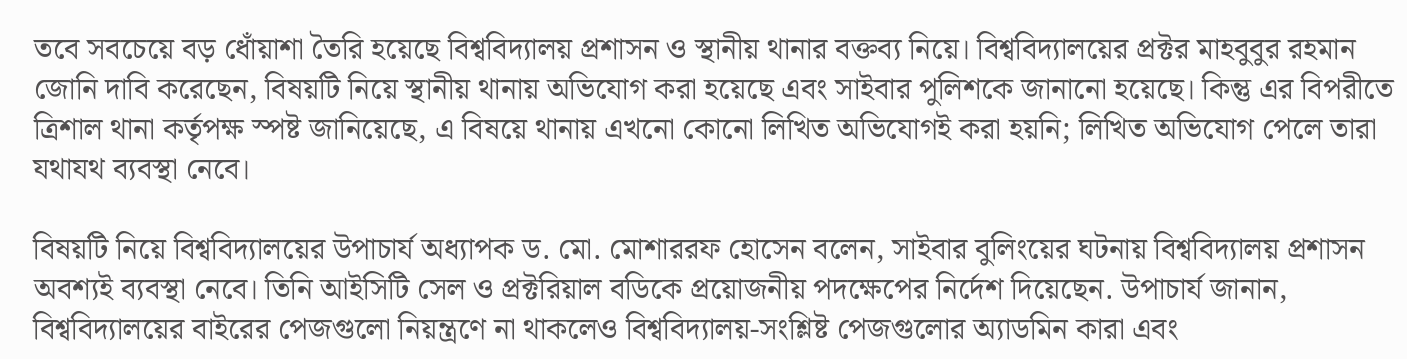তবে সবচেয়ে বড় ধোঁয়াশা তৈরি হয়েছে বিশ্ববিদ্যালয় প্রশাসন ও স্থানীয় থানার বক্তব্য নিয়ে। বিশ্ববিদ্যালয়ের প্রক্টর মাহবুবুর রহমান জোনি দাবি করেছেন, বিষয়টি নিয়ে স্থানীয় থানায় অভিযোগ করা হয়েছে এবং সাইবার পুলিশকে জানানো হয়েছে। কিন্তু এর বিপরীতে ত্রিশাল থানা কর্তৃপক্ষ স্পষ্ট জানিয়েছে, এ বিষয়ে থানায় এখনো কোনো লিখিত অভিযোগই করা হয়নি; লিখিত অভিযোগ পেলে তারা যথাযথ ব্যবস্থা নেবে।

বিষয়টি নিয়ে বিশ্ববিদ্যালয়ের উপাচার্য অধ্যাপক ড. মো. মোশাররফ হোসেন বলেন, সাইবার বুলিংয়ের ঘটনায় বিশ্ববিদ্যালয় প্রশাসন অবশ্যই ব্যবস্থা নেবে। তিনি আইসিটি সেল ও প্রক্টরিয়াল বডিকে প্রয়োজনীয় পদক্ষেপের নির্দেশ দিয়েছেন. উপাচার্য জানান, বিশ্ববিদ্যালয়ের বাইরের পেজগুলো নিয়ন্ত্রণে না থাকলেও বিশ্ববিদ্যালয়-সংশ্লিষ্ট পেজগুলোর অ্যাডমিন কারা এবং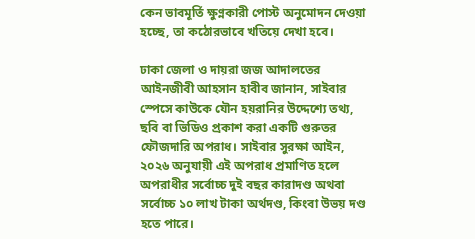কেন ভাবমূর্তি ক্ষুণ্নকারী পোস্ট অনুমোদন দেওয়া হচ্ছে, তা কঠোরভাবে খতিয়ে দেখা হবে।

ঢাকা জেলা ও দায়রা জজ আদালতের আইনজীবী আহসান হাবীব জানান, সাইবার স্পেসে কাউকে যৌন হয়রানির উদ্দেশ্যে তথ্য, ছবি বা ভিডিও প্রকাশ করা একটি গুরুতর ফৌজদারি অপরাধ। সাইবার সুরক্ষা আইন, ২০২৬ অনুযায়ী এই অপরাধ প্রমাণিত হলে অপরাধীর সর্বোচ্চ দুই বছর কারাদণ্ড অথবা সর্বোচ্চ ১০ লাখ টাকা অর্থদণ্ড, কিংবা উভয় দণ্ড হতে পারে।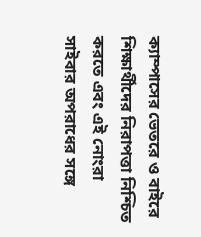ক্যাম্পাসের ভেতরে ও বাইরে শিক্ষার্থীদের নিরাপত্তা নিশ্চিত করতে এবং এই নোংরা সাইবার অপরাধের সঙ্গে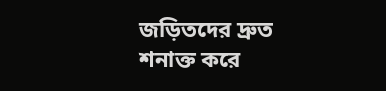জড়িতদের দ্রুত শনাক্ত করে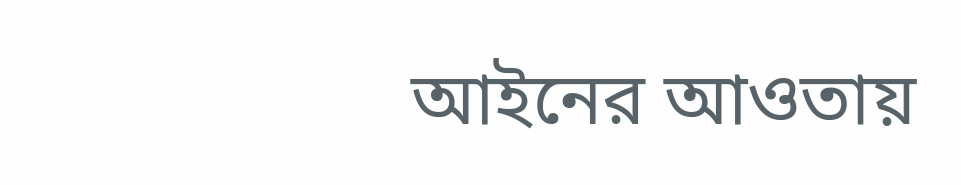আইনের আওতায়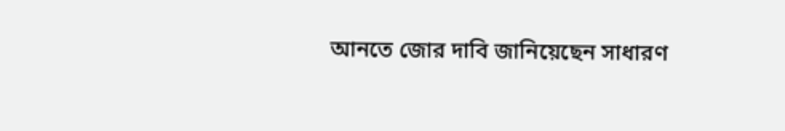আনতে জোর দাবি জানিয়েছেন সাধারণ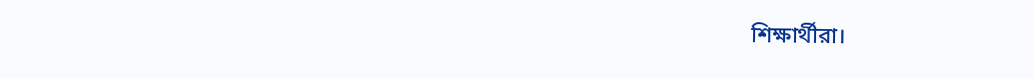শিক্ষার্থীরা।